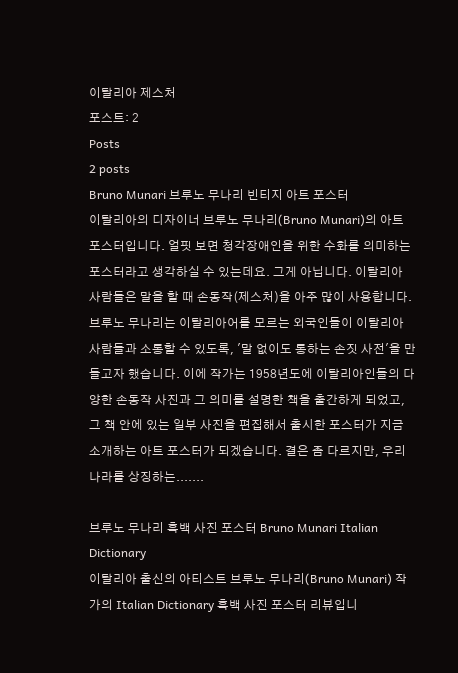이탈리아 제스처
포스트: 2
Posts
2 posts
Bruno Munari 브루노 무나리 빈티지 아트 포스터
이탈리아의 디자이너 브루노 무나리(Bruno Munari)의 아트 포스터입니다. 얼핏 보면 청각장애인을 위한 수화를 의미하는 포스터라고 생각하실 수 있는데요. 그게 아닙니다. 이탈리아 사람들은 말을 할 때 손동작(제스처)을 아주 많이 사용합니다. 브루노 무나리는 이탈리아어를 모르는 외국인들이 이탈리아 사람들과 소통할 수 있도록, '말 없이도 통하는 손짓 사전'을 만들고자 했습니다. 이에 작가는 1958년도에 이탈리아인들의 다양한 손동작 사진과 그 의미를 설명한 책을 출간하게 되었고, 그 책 안에 있는 일부 사진을 편집해서 출시한 포스터가 지금 소개하는 아트 포스터가 되겠습니다. 결은 좀 다르지만, 우리나라를 상징하는.......

브루노 무나리 흑백 사진 포스터 Bruno Munari Italian Dictionary
이탈리아 출신의 아티스트 브루노 무나리(Bruno Munari) 작가의 Italian Dictionary 흑백 사진 포스터 리뷰입니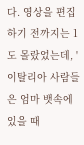다. 영상을 편집하기 전까지는 1도 몰랐었는데, '이탈리아 사람들은 엄마 뱃속에 있을 때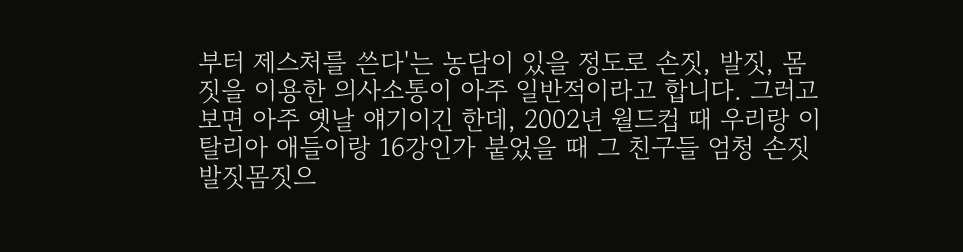부터 제스처를 쓴다'는 농담이 있을 정도로 손짓, 발짓, 몸짓을 이용한 의사소통이 아주 일반적이라고 합니다. 그러고 보면 아주 옛날 얘기이긴 한데, 2002년 월드컵 때 우리랑 이탈리아 애들이랑 16강인가 붙었을 때 그 친구들 엄청 손짓발짓몸짓으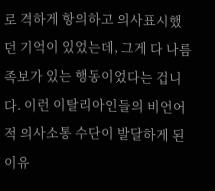로 격하게 항의하고 의사표시했던 기억이 있었는데, 그게 다 나름 족보가 있는 행동이었다는 겁니다. 이런 이탈리아인들의 비언어적 의사소통 수단이 발달하게 된 이유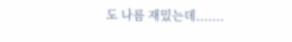도 나름 재밌는데.......